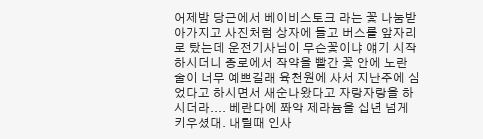어제밤 당근에서 베이비스토크 라는 꽃 나눔받아가지고 사진처럼 상자에 들고 버스를 앞자리로 탔는데 운전기사님이 무슨꽃이냐 얘기 시작하시더니 종로에서 작약을 빨간 꽃 안에 노란 술이 너무 예쁘길래 육천원에 사서 지난주에 심었다고 하시면서 새순나왔다고 자랑자랑을 하시더라.... 베란다에 쫘악 제라늄을 십년 넘게 키우셨대. 내릴때 인사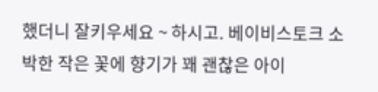했더니 잘키우세요 ~ 하시고. 베이비스토크 소박한 작은 꽃에 향기가 꽤 괜찮은 아이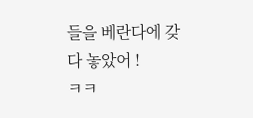들을 베란다에 갖다 놓았어 !
ㅋㅋ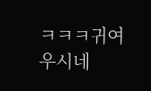ㅋㅋㅋ귀여우시네